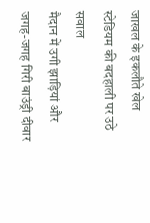जाखल के इकलौते खेल स्टेडियम की बदहाली पर उठे सवाल
मैदान में उगी झाड़ियां और जगह-जगह गिरी बाउंड्री दीवार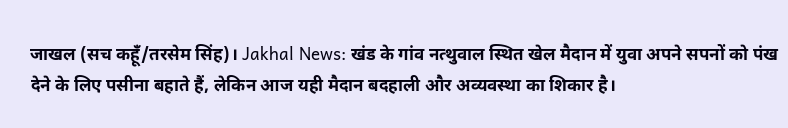जाखल (सच कहूँ/तरसेम सिंह)। Jakhal News: खंड के गांव नत्थुवाल स्थित खेल मैदान में युवा अपने सपनों को पंख देने के लिए पसीना बहाते हैं, लेकिन आज यही मैदान बदहाली और अव्यवस्था का शिकार है।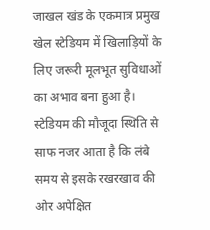जाखल खंड के एकमात्र प्रमुख खेल स्टेडियम में खिलाड़ियों के लिए जरूरी मूलभूत सुविधाओं का अभाव बना हुआ है। स्टेडियम की मौजूदा स्थिति से साफ नजर आता है कि लंबे समय से इसके रखरखाव की ओर अपेक्षित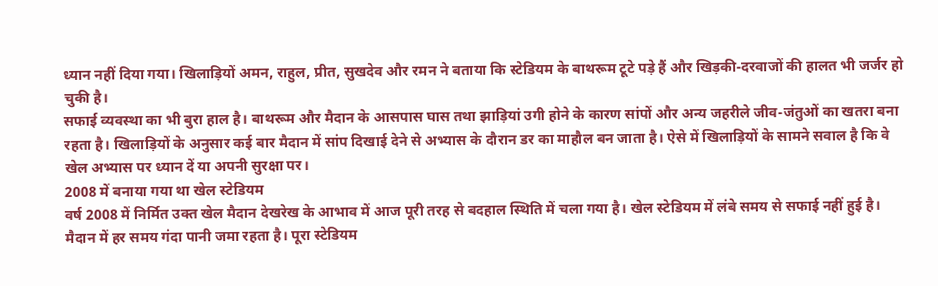ध्यान नहीं दिया गया। खिलाड़ियों अमन, राहुल, प्रीत, सुखदेव और रमन ने बताया कि स्टेडियम के बाथरूम टूटे पड़े हैं और खिड़की-दरवाजों की हालत भी जर्जर हो चुकी है।
सफाई व्यवस्था का भी बुरा हाल है। बाथरूम और मैदान के आसपास घास तथा झाड़ियां उगी होने के कारण सांपों और अन्य जहरीले जीव-जंतुओं का खतरा बना रहता है। खिलाड़ियों के अनुसार कई बार मैदान में सांप दिखाई देने से अभ्यास के दौरान डर का माहौल बन जाता है। ऐसे में खिलाड़ियों के सामने सवाल है कि वे खेल अभ्यास पर ध्यान दें या अपनी सुरक्षा पर।
2008 में बनाया गया था खेल स्टेडियम
वर्ष 2008 में निर्मित उक्त खेल मैदान देखरेख के आभाव में आज पूरी तरह से बदहाल स्थिति में चला गया है। खेल स्टेडियम में लंबे समय से सफाई नहीं हुई है। मैदान में हर समय गंदा पानी जमा रहता है। पूरा स्टेडियम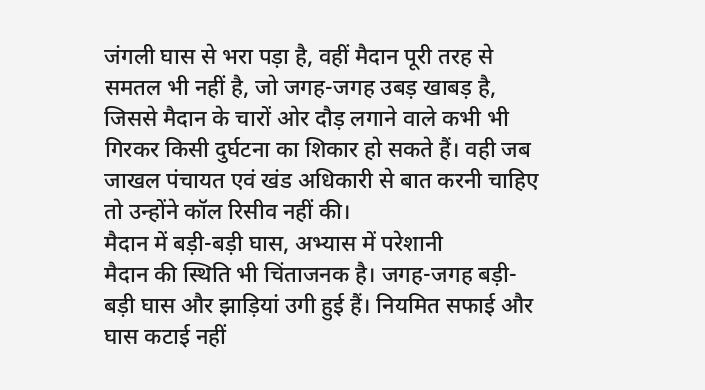जंगली घास से भरा पड़ा है, वहीं मैदान पूरी तरह से समतल भी नहीं है, जो जगह-जगह उबड़ खाबड़ है, जिससे मैदान के चारों ओर दौड़ लगाने वाले कभी भी गिरकर किसी दुर्घटना का शिकार हो सकते हैं। वही जब जाखल पंचायत एवं खंड अधिकारी से बात करनी चाहिए तो उन्होंने कॉल रिसीव नहीं की।
मैदान में बड़ी-बड़ी घास, अभ्यास में परेशानी
मैदान की स्थिति भी चिंताजनक है। जगह-जगह बड़ी-बड़ी घास और झाड़ियां उगी हुई हैं। नियमित सफाई और घास कटाई नहीं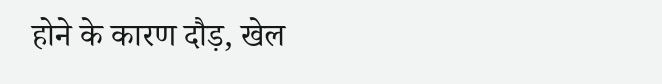होने के कारण दौड़, खेल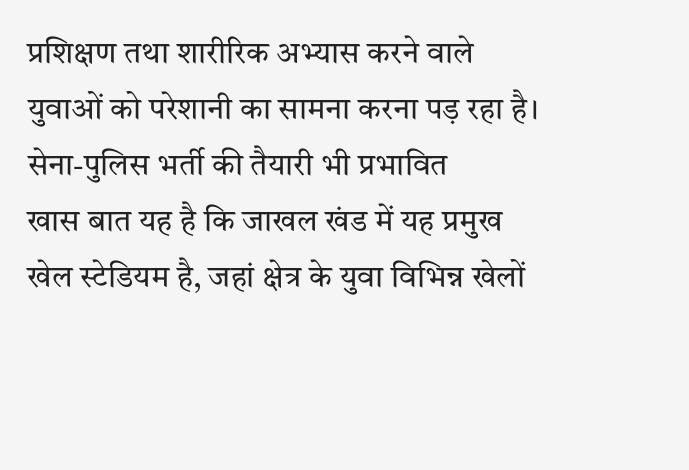प्रशिक्षण तथा शारीरिक अभ्यास करने वाले युवाओं को परेशानी का सामना करना पड़ रहा है।
सेना-पुलिस भर्ती की तैयारी भी प्रभावित
खास बात यह है कि जाखल खंड में यह प्रमुख खेल स्टेडियम है, जहां क्षेत्र के युवा विभिन्न खेलों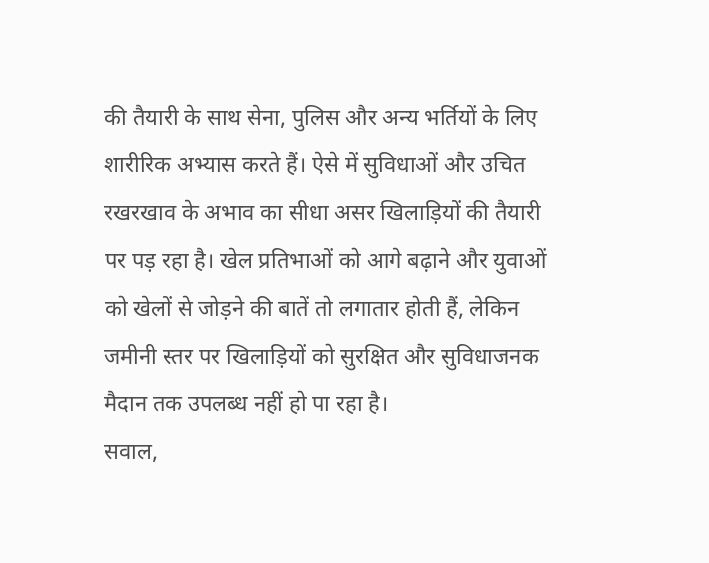की तैयारी के साथ सेना, पुलिस और अन्य भर्तियों के लिए शारीरिक अभ्यास करते हैं। ऐसे में सुविधाओं और उचित रखरखाव के अभाव का सीधा असर खिलाड़ियों की तैयारी पर पड़ रहा है। खेल प्रतिभाओं को आगे बढ़ाने और युवाओं को खेलों से जोड़ने की बातें तो लगातार होती हैं, लेकिन जमीनी स्तर पर खिलाड़ियों को सुरक्षित और सुविधाजनक मैदान तक उपलब्ध नहीं हो पा रहा है।
सवाल,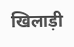खिलाड़ी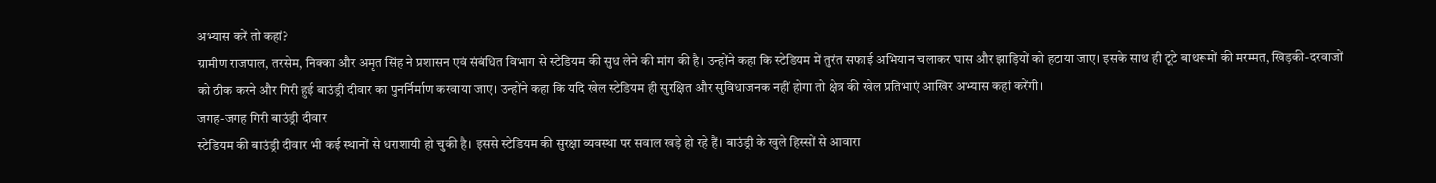अभ्यास करें तो कहां?
ग्रामीण राजपाल, तरसेम, निक्का और अमृत सिंह ने प्रशासन एवं संबंधित विभाग से स्टेडियम की सुध लेने की मांग की है। उन्होंने कहा कि स्टेडियम में तुरंत सफाई अभियान चलाकर घास और झाड़ियों को हटाया जाए। इसके साथ ही टूटे बाथरूमों की मरम्मत, खिड़की-दरवाजों को ठीक करने और गिरी हुई बाउंड्री दीवार का पुनर्निर्माण करवाया जाए। उन्होंने कहा कि यदि खेल स्टेडियम ही सुरक्षित और सुविधाजनक नहीं होगा तो क्षेत्र की खेल प्रतिभाएं आखिर अभ्यास कहां करेंगी।
जगह-जगह गिरी बाउंड्री दीवार
स्टेडियम की बाउंड्री दीवार भी कई स्थानों से धराशायी हो चुकी है। इससे स्टेडियम की सुरक्षा व्यवस्था पर सवाल खड़े हो रहे हैं। बाउंड्री के खुले हिस्सों से आवारा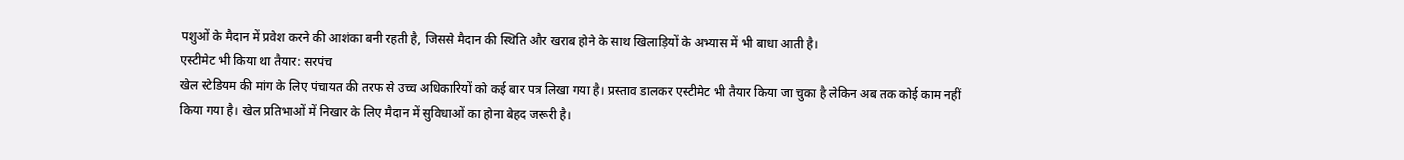पशुओं के मैदान में प्रवेश करने की आशंका बनी रहती है, जिससे मैदान की स्थिति और खराब होने के साथ खिलाड़ियों के अभ्यास में भी बाधा आती है।
एस्टीमेट भी किया था तैयार: सरपंच
खेल स्टेडियम की मांग के लिए पंचायत की तरफ से उच्च अधिकारियों को कई बार पत्र लिखा गया है। प्रस्ताव डालकर एस्टीमेट भी तैयार किया जा चुका है लेकिन अब तक कोई काम नहीं किया गया है। खेल प्रतिभाओं में निखार के लिए मैदान में सुविधाओं का होना बेहद जरूरी है।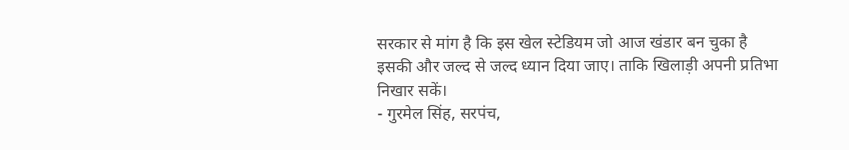सरकार से मांग है कि इस खेल स्टेडियम जो आज खंडार बन चुका है इसकी और जल्द से जल्द ध्यान दिया जाए। ताकि खिलाड़ी अपनी प्रतिभा निखार सकें।
- गुरमेल सिंह, सरपंच,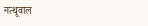नत्थूवाल